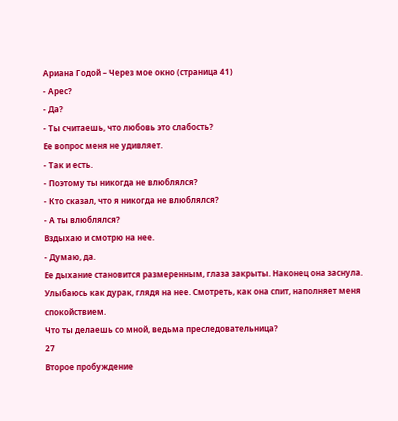Ариана Годой – Через мое окно (страница 41)
- Арес?
- Да?
- Ты считаешь, что любовь это слабость?
Ее вопрос меня не удивляет.
- Так и есть.
- Поэтому ты никогда не влюблялся?
- Кто сказал, что я никогда не влюблялся?
- А ты влюблялся?
Вздыхаю и смотрю на нее.
- Думаю, да.
Ее дыхание становится размеренным, глаза закрыты. Наконец она заснула.
Улыбаюсь как дурак, глядя на нее. Смотреть, как она спит, наполняет меня спокойствием.
Что ты делаешь со мной, ведьма преследовательница?
27
Второе пробуждение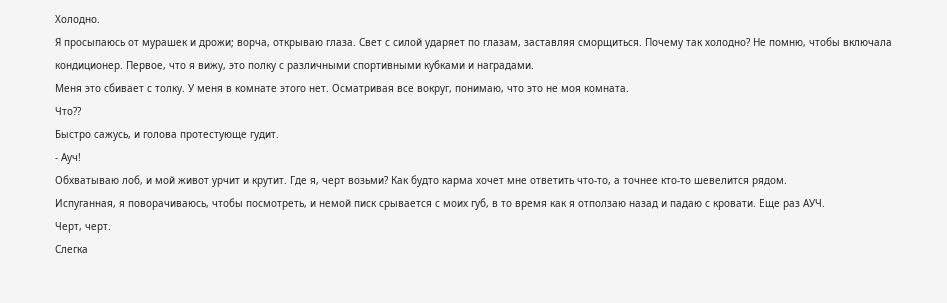Холодно.
Я просыпаюсь от мурашек и дрожи; ворча, открываю глаза. Свет с силой ударяет по глазам, заставляя сморщиться. Почему так холодно? Не помню, чтобы включала кондиционер. Первое, что я вижу, это полку с различными спортивными кубками и наградами.
Меня это сбивает с толку. У меня в комнате этого нет. Осматривая все вокруг, понимаю, что это не моя комната.
Что??
Быстро сажусь, и голова протестующе гудит.
- Ауч!
Обхватываю лоб, и мой живот урчит и крутит. Где я, черт возьми? Как будто карма хочет мне ответить что-то, а точнее кто-то шевелится рядом.
Испуганная, я поворачиваюсь, чтобы посмотреть, и немой писк срывается с моих губ, в то время как я отползаю назад и падаю с кровати. Еще раз АУЧ.
Черт, черт.
Слегка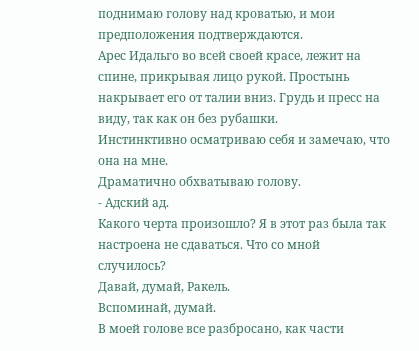поднимаю голову над кроватью, и мои предположения подтверждаются.
Арес Идальго во всей своей красе, лежит на спине, прикрывая лицо рукой. Простынь накрывает его от талии вниз. Грудь и пресс на виду, так как он без рубашки.
Инстинктивно осматриваю себя и замечаю, что она на мне.
Драматично обхватываю голову.
- Адский ад.
Какого черта произошло? Я в этот раз была так настроена не сдаваться. Что со мной случилось?
Давай, думай, Ракель.
Вспоминай, думай.
В моей голове все разбросано, как части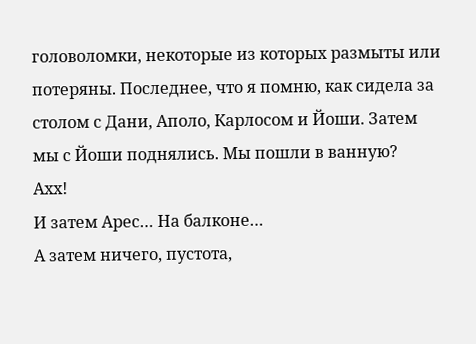головоломки, некоторые из которых размыты или потеряны. Последнее, что я помню, как сидела за столом с Дани, Аполо, Карлосом и Йоши. Затем мы с Йоши поднялись. Мы пошли в ванную?
Ахх!
И затем Арес… На балконе…
А затем ничего, пустота,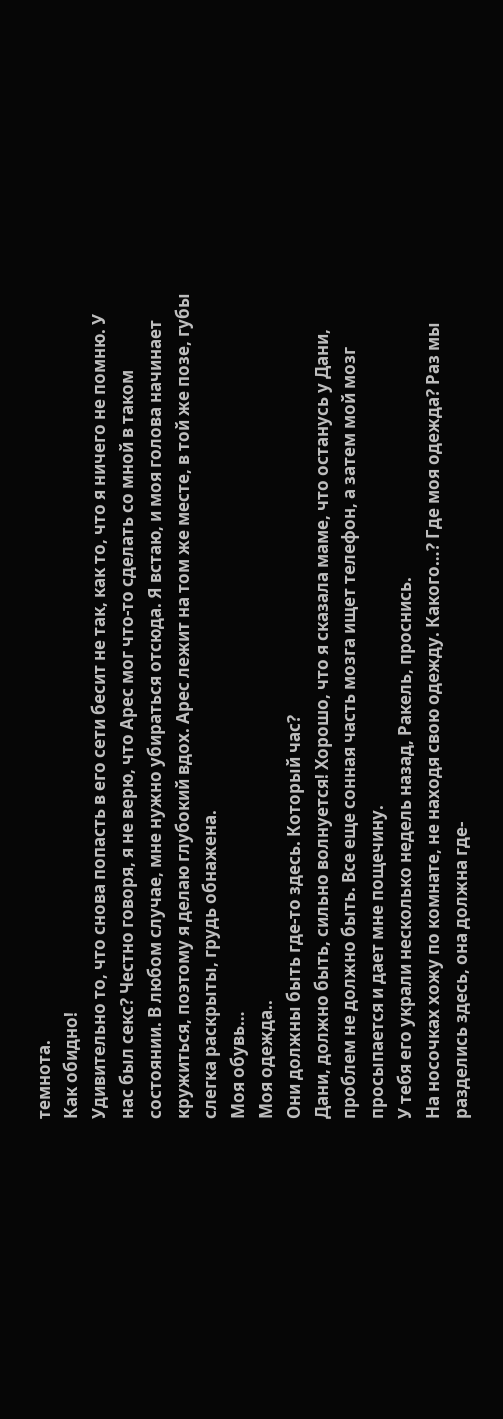темнота.
Как обидно!
Удивительно то, что снова попасть в его сети бесит не так, как то, что я ничего не помню. У нас был секс? Честно говоря, я не верю, что Арес мог что-то сделать со мной в таком состоянии. В любом случае, мне нужно убираться отсюда. Я встаю, и моя голова начинает кружиться, поэтому я делаю глубокий вдох. Арес лежит на том же месте, в той же позе, губы слегка раскрыты, грудь обнажена.
Моя обувь…
Моя одежда..
Они должны быть где-то здесь. Который час?
Дани, должно быть, сильно волнуется! Хорошо, что я сказала маме, что останусь у Дани, проблем не должно быть. Все еще сонная часть мозга ищет телефон, а затем мой мозг просыпается и дает мне пощечину.
У тебя его украли несколько недель назад, Ракель, проснись.
На носочках хожу по комнате, не находя свою одежду. Какого…? Где моя одежда? Раз мы разделись здесь, она должна где-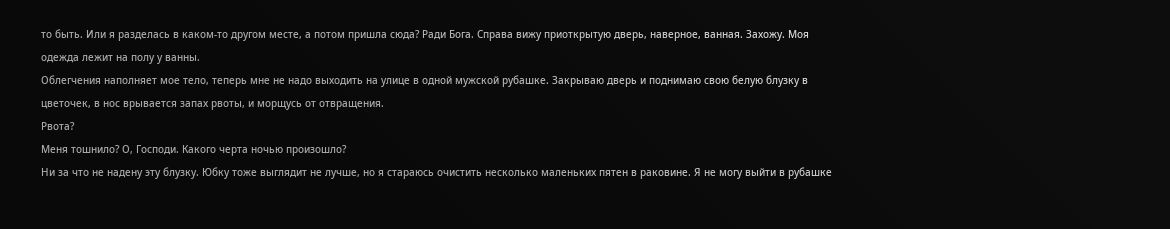то быть. Или я разделась в каком-то другом месте, а потом пришла сюда? Ради Бога. Справа вижу приоткрытую дверь, наверное, ванная. Захожу. Моя одежда лежит на полу у ванны.
Облегчения наполняет мое тело, теперь мне не надо выходить на улице в одной мужской рубашке. Закрываю дверь и поднимаю свою белую блузку в цветочек, в нос врывается запах рвоты, и морщусь от отвращения.
Рвота?
Меня тошнило? О, Господи. Какого черта ночью произошло?
Ни за что не надену эту блузку. Юбку тоже выглядит не лучше, но я стараюсь очистить несколько маленьких пятен в раковине. Я не могу выйти в рубашке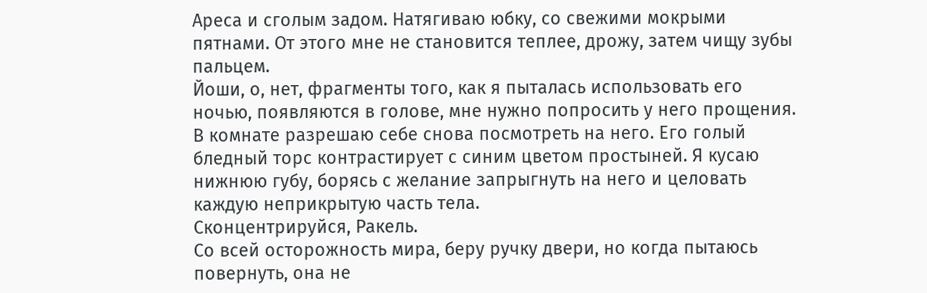Ареса и сголым задом. Натягиваю юбку, со свежими мокрыми пятнами. От этого мне не становится теплее, дрожу, затем чищу зубы пальцем.
Йоши, о, нет, фрагменты того, как я пыталась использовать его ночью, появляются в голове, мне нужно попросить у него прощения.
В комнате разрешаю себе снова посмотреть на него. Его голый бледный торс контрастирует с синим цветом простыней. Я кусаю нижнюю губу, борясь с желание запрыгнуть на него и целовать каждую неприкрытую часть тела.
Сконцентрируйся, Ракель.
Со всей осторожность мира, беру ручку двери, но когда пытаюсь повернуть, она не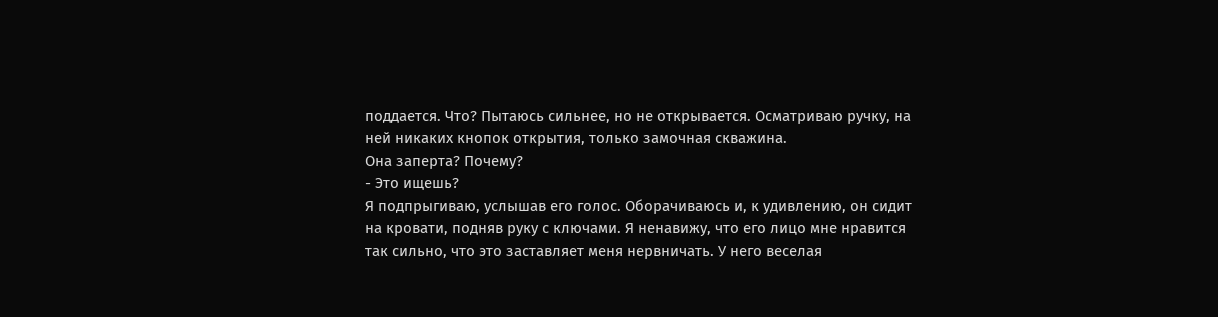поддается. Что? Пытаюсь сильнее, но не открывается. Осматриваю ручку, на ней никаких кнопок открытия, только замочная скважина.
Она заперта? Почему?
- Это ищешь?
Я подпрыгиваю, услышав его голос. Оборачиваюсь и, к удивлению, он сидит на кровати, подняв руку с ключами. Я ненавижу, что его лицо мне нравится так сильно, что это заставляет меня нервничать. У него веселая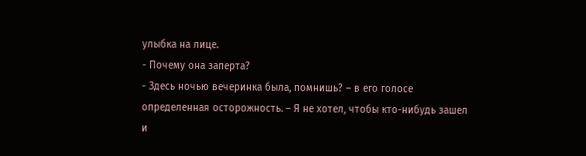улыбка на лице.
- Почему она заперта?
- Здесь ночью вечеринка была, помнишь? – в его голосе определенная осторожность. – Я не хотел, чтобы кто-нибудь зашел и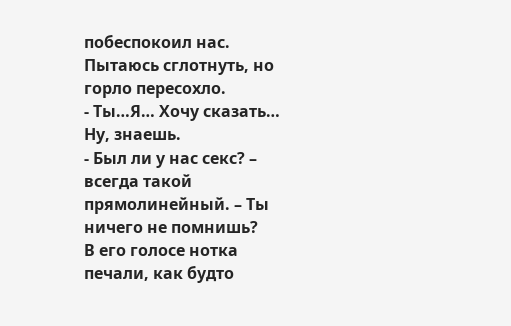побеспокоил нас.
Пытаюсь сглотнуть, но горло пересохло.
- Ты…Я… Хочу сказать… Ну, знаешь.
- Был ли у нас секс? – всегда такой прямолинейный. – Ты ничего не помнишь?
В его голосе нотка печали, как будто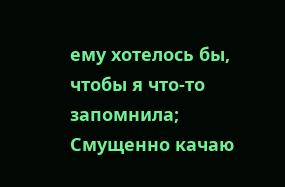ему хотелось бы, чтобы я что-то запомнила; Смущенно качаю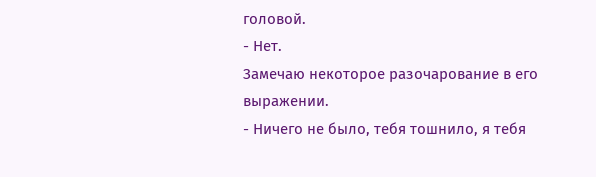головой.
- Нет.
Замечаю некоторое разочарование в его выражении.
- Ничего не было, тебя тошнило, я тебя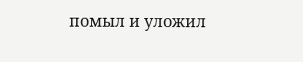помыл и уложил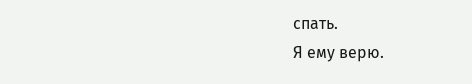спать.
Я ему верю.